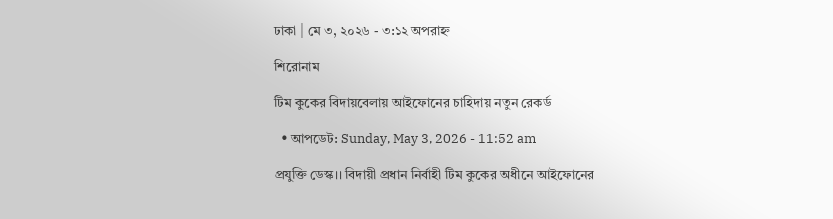ঢাকা | মে ৩, ২০২৬ - ৩:১২ অপরাহ্ন

শিরোনাম

টিম কুকের বিদায়বেলায় আইফোনের চাহিদায় নতুন রেকর্ড

  • আপডেট: Sunday, May 3, 2026 - 11:52 am

প্রযুক্তি ডেস্ক।। বিদায়ী প্রধান নির্বাহী টিম কুকের অধীনে আইফোনের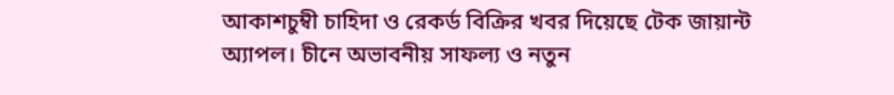আকাশচুম্বী চাহিদা ও রেকর্ড বিক্রির খবর দিয়েছে টেক জায়ান্ট অ্যাপল। চীনে অভাবনীয় সাফল্য ও নতুন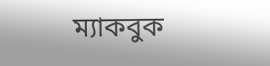ম্যাকবুক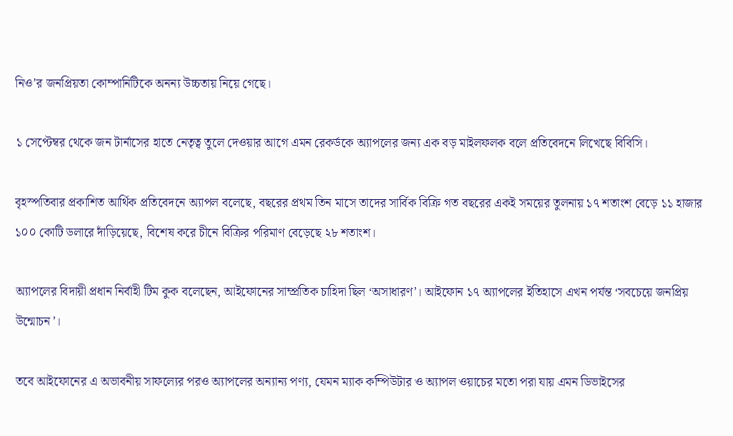নিও’র জনপ্রিয়তা কোম্পানিটিকে অনন্য উচ্চতায় নিয়ে গেছে।

১ সেপ্টেম্বর থেকে জন টার্নাসের হাতে নেতৃত্ব তুলে দেওয়ার আগে এমন রেকর্ডকে অ্যাপলের জন্য এক বড় মাইলফলক বলে প্রতিবেদনে লিখেছে বিবিসি।

বৃহস্পতিবার প্রকাশিত আর্থিক প্রতিবেদনে অ্যাপল বলেছে, বছরের প্রথম তিন মাসে তাদের সার্বিক বিক্রি গত বছরের একই সময়ের তুলনায় ১৭ শতাংশ বেড়ে ১১ হাজার ১০০ কোটি ডলারে দাঁড়িয়েছে, বিশেষ করে চীনে বিক্রির পরিমাণ বেড়েছে ২৮ শতাংশ।

অ্যাপলের বিদায়ী প্রধান নির্বাহী টিম কুক বলেছেন, আইফোনের সাম্প্রতিক চাহিদা ছিল ‘অসাধারণ’। আইফোন ১৭ অ্যাপলের ইতিহাসে এখন পর্যন্ত ‘সবচেয়ে জনপ্রিয় উন্মোচন’।

তবে আইফোনের এ অভাবনীয় সাফল্যের পরও অ্যাপলের অন্যান্য পণ্য, যেমন ম্যাক কম্পিউটার ও অ্যাপল ওয়াচের মতো পরা যায় এমন ডিভাইসের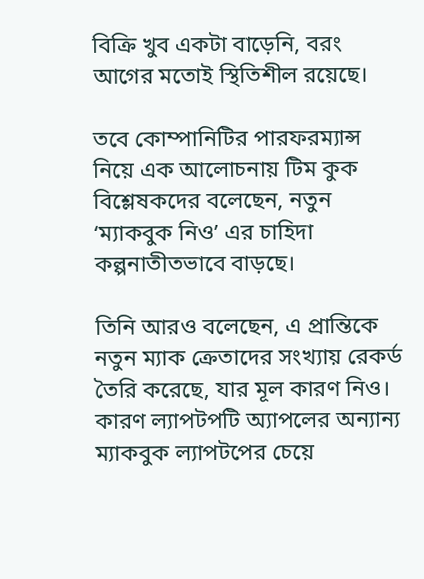বিক্রি খুব একটা বাড়েনি, বরং আগের মতোই স্থিতিশীল রয়েছে।

তবে কোম্পানিটির পারফরম্যান্স নিয়ে এক আলোচনায় টিম কুক বিশ্লেষকদের বলেছেন, নতুন ‘ম্যাকবুক নিও’ এর চাহিদা কল্পনাতীতভাবে বাড়ছে।

তিনি আরও বলেছেন, এ প্রান্তিকে নতুন ম্যাক ক্রেতাদের সংখ্যায় রেকর্ড তৈরি করেছে, যার মূল কারণ নিও। কারণ ল্যাপটপটি অ্যাপলের অন্যান্য ম্যাকবুক ল্যাপটপের চেয়ে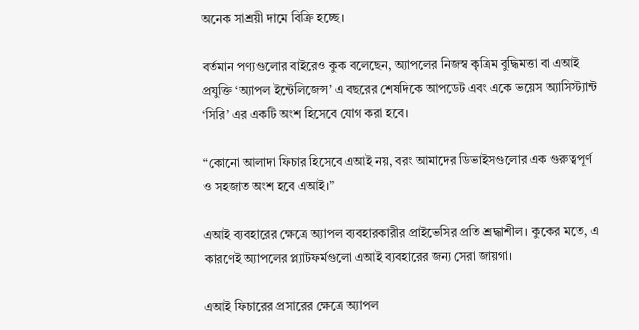অনেক সাশ্রয়ী দামে বিক্রি হচ্ছে।

বর্তমান পণ্যগুলোর বাইরেও কুক বলেছেন, অ্যাপলের নিজস্ব কৃত্রিম বুদ্ধিমত্তা বা এআই প্রযুক্তি ‘অ্যাপল ইন্টেলিজেন্স’ এ বছরের শেষদিকে আপডেট এবং একে ভয়েস অ্যাসিস্ট্যান্ট ‘সিরি’ এর একটি অংশ হিসেবে যোগ করা হবে।

“কোনো আলাদা ফিচার হিসেবে এআই নয়, বরং আমাদের ডিভাইসগুলোর এক গুরুত্বপূর্ণ ও সহজাত অংশ হবে এআই।”

এআই ব্যবহারের ক্ষেত্রে অ্যাপল ব্যবহারকারীর প্রাইভেসির প্রতি শ্রদ্ধাশীল। কুকের মতে, এ কারণেই অ্যাপলের প্ল্যাটফর্মগুলো এআই ব্যবহারের জন্য সেরা জায়গা।

এআই ফিচারের প্রসারের ক্ষেত্রে অ্যাপল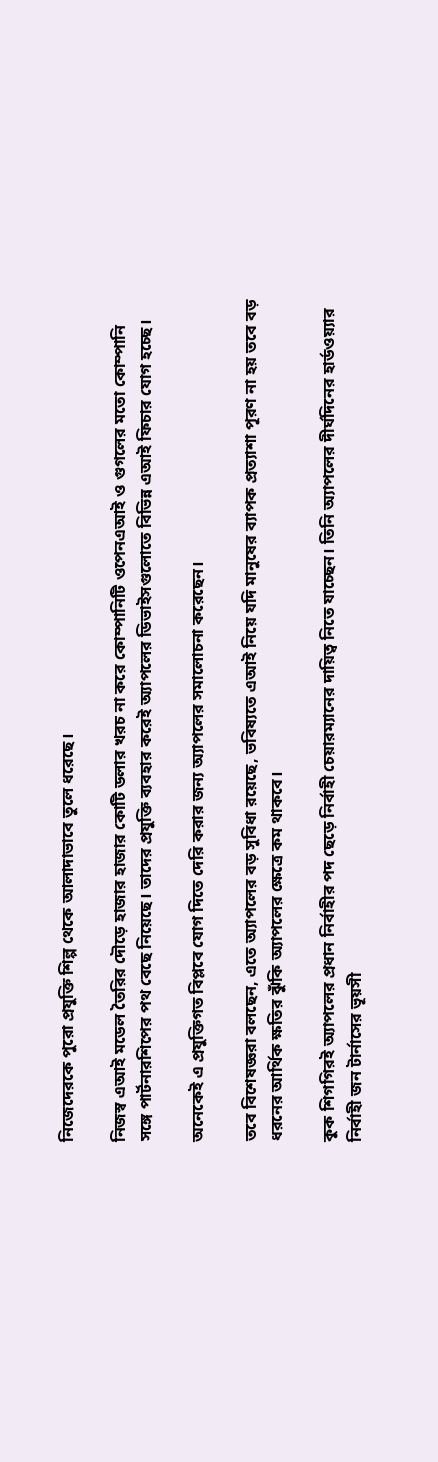নিজেদেরকে পুরো প্রযুক্তি শিল্প থেকে আলাদাভাবে তুলে ধরেছে।

নিজস্ব এআই মডেল তৈরির দৌড়ে হাজার হাজার কোটি ডলার খরচ না করে কোম্পানিটি ওপেনএআই ও গুগলের মতো কোম্পানি সঙ্গে পার্টনারশিপের পথ বেছে নিয়েছে। তাদের প্রযুক্তি ব্যবহার করেই অ্যাপলের ডিভাইসগুলোতে বিভিন্ন এআই ফিচার যোগ হচ্ছে।

অনেকেই এ প্রযুক্তিগত বিপ্লবে যোগ দিতে দেরি করার জন্য অ্যাপলের সমালোচনা করেছেন।

তবে বিশেষজ্ঞরা বলছেন, এতে অ্যাপলের বড় সুবিধা রয়েছে, ভবিষ্যতে এআই নিয়ে যদি মানুষের ব্যাপক প্রত্যাশা পূরণ না হয় তবে বড় ধরনের আর্থিক ক্ষতির ঝুঁকি অ্যাপলের ক্ষেত্রে কম থাকবে।

কুক শিগগিরই অ্যাপলের প্রধান নির্বাহীর পদ ছেড়ে নির্বাহী চেয়ারম্যানের দায়িত্ব নিতে যাচ্ছেন। তিনি অ্যাপলের দীর্ঘদিনের হার্ডওয়্যার নির্বাহী জন টার্নাসের ভূয়সী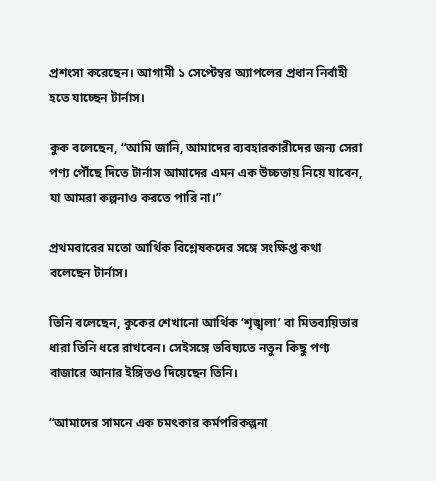প্রশংসা করেছেন। আগামী ১ সেপ্টেম্বর অ্যাপলের প্রধান নির্বাহী হতে যাচ্ছেন টার্নাস।

কুক বলেছেন, “আমি জানি, আমাদের ব্যবহারকারীদের জন্য সেরা পণ্য পৌঁছে দিতে টার্নাস আমাদের এমন এক উচ্চতায় নিয়ে যাবেন, যা আমরা কল্পনাও করতে পারি না।”

প্রথমবারের মতো আর্থিক বিশ্লেষকদের সঙ্গে সংক্ষিপ্ত কথা বলেছেন টার্নাস।

তিনি বলেছেন, কুকের শেখানো আর্থিক ‘শৃঙ্খলা’ বা মিতব্যয়িতার ধারা তিনি ধরে রাখবেন। সেইসঙ্গে ভবিষ্যতে নতুন কিছু পণ্য বাজারে আনার ইঙ্গিতও দিয়েছেন তিনি।

“আমাদের সামনে এক চমৎকার কর্মপরিকল্পনা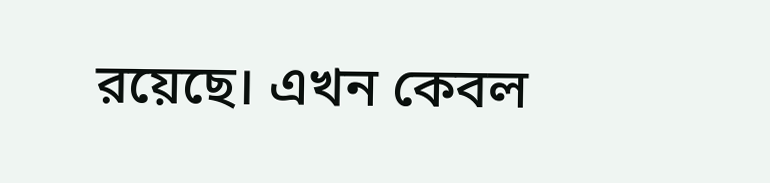রয়েছে। এখন কেবল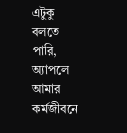এটুকু বলতে পারি, অ্যাপলে আমার কর্মজীবনে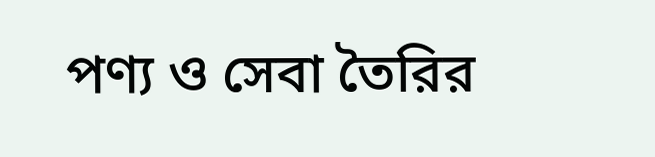পণ্য ও সেবা তৈরির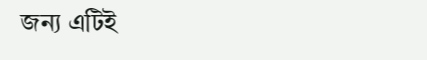জন্য এটিই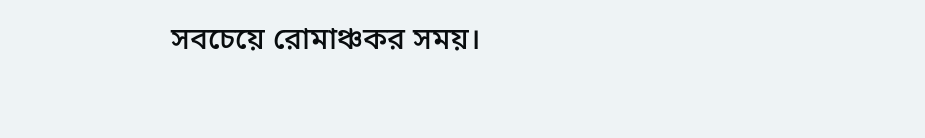সবচেয়ে রোমাঞ্চকর সময়।